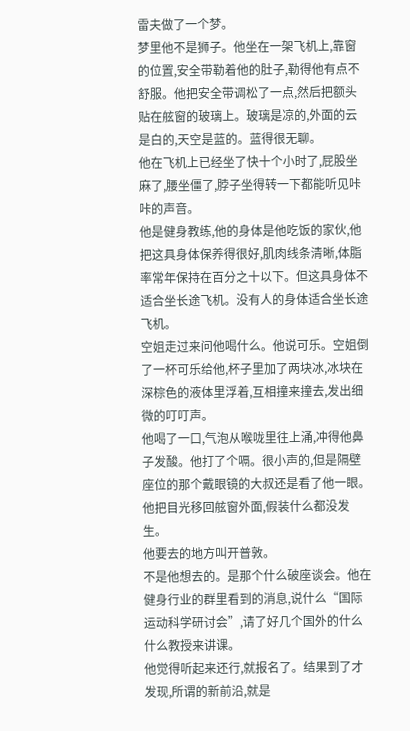雷夫做了一个梦。
梦里他不是狮子。他坐在一架飞机上,靠窗的位置,安全带勒着他的肚子,勒得他有点不舒服。他把安全带调松了一点,然后把额头贴在舷窗的玻璃上。玻璃是凉的,外面的云是白的,天空是蓝的。蓝得很无聊。
他在飞机上已经坐了快十个小时了,屁股坐麻了,腰坐僵了,脖子坐得转一下都能听见咔咔的声音。
他是健身教练,他的身体是他吃饭的家伙,他把这具身体保养得很好,肌肉线条清晰,体脂率常年保持在百分之十以下。但这具身体不适合坐长途飞机。没有人的身体适合坐长途飞机。
空姐走过来问他喝什么。他说可乐。空姐倒了一杯可乐给他,杯子里加了两块冰,冰块在深棕色的液体里浮着,互相撞来撞去,发出细微的叮叮声。
他喝了一口,气泡从喉咙里往上涌,冲得他鼻子发酸。他打了个嗝。很小声的,但是隔壁座位的那个戴眼镜的大叔还是看了他一眼。他把目光移回舷窗外面,假装什么都没发生。
他要去的地方叫开普敦。
不是他想去的。是那个什么破座谈会。他在健身行业的群里看到的消息,说什么“国际运动科学研讨会”,请了好几个国外的什么什么教授来讲课。
他觉得听起来还行,就报名了。结果到了才发现,所谓的新前沿,就是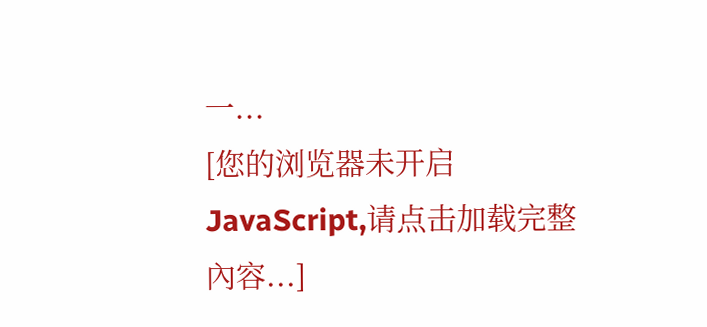一...
[您的浏览器未开启 JavaScript,请点击加载完整內容...]